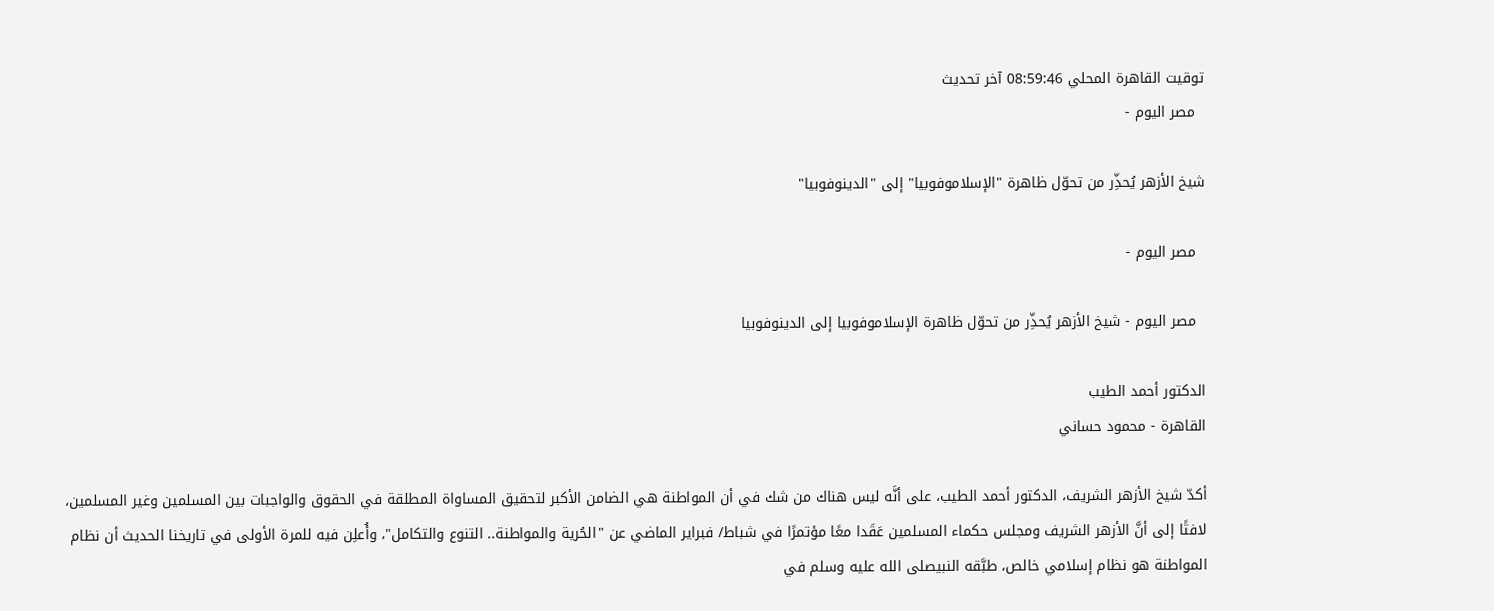توقيت القاهرة المحلي 08:59:46 آخر تحديث
  مصر اليوم -

شيخ الأزهر يُحذِّر من تحوّل ظاهرة "الإسلاموفوبيا" إلى "الدينوفوبيا"

  مصر اليوم -

  مصر اليوم - شيخ الأزهر يُحذِّر من تحوّل ظاهرة الإسلاموفوبيا إلى الدينوفوبيا

الدكتور أحمد الطيب
القاهرة - محمود حساني

أكدّ شيخ الأزهر الشريف، الدكتور أحمد الطيب، على أنَّه ليس هناك من شك في أن المواطنة هي الضامن الأكبر لتحقيق المساواة المطلقة في الحقوق والواجبات بين المسلمين وغير المسلمين، لافتًا إلى أنَّ الأزهر الشريف ومجلس حكماء المسلمين عَقَدا معًا مؤتمرًا في شباط/ فبراير الماضي عن "الحُرية والمواطنة.. التنوع والتكامل"، وأُعلِن فيه للمرة الأولى في تاريخنا الحديث أن نظام المواطنة هو نظام إسلامي خالص، طبَّقه النبيصلى الله عليه وسلم في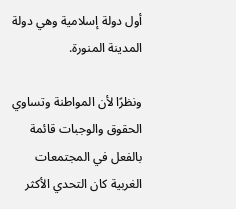أول دولة إسلامية وهي دولة المدينة المنورة.

ونظرًا لأن المواطنة وتساوي الحقوق والوجبات قائمة بالفعل في المجتمعات الغربية كان التحدي الأكثر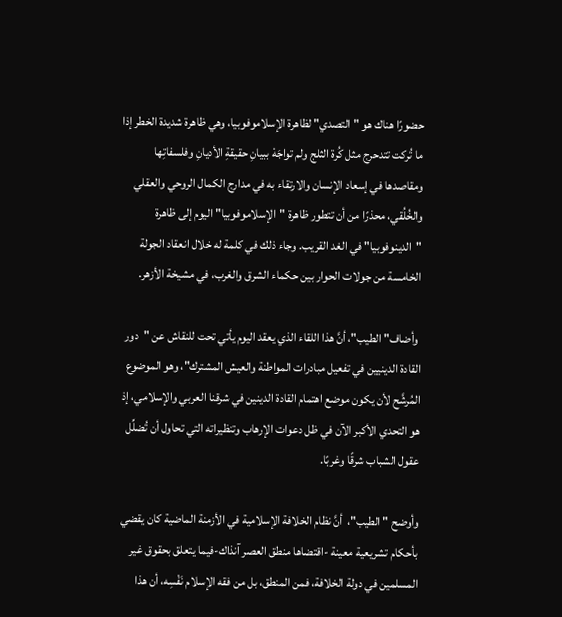حضورًا هناك هو "التصدي" لظاهرة الإسلاموفوبيا، وهي ظاهرة شديدة الخطر إذا ما تُركت تتدحرج مثل كُرة الثلج ولم تواجَهْ ببيانِ حقيقةِ الأديانِ وفلسفاتِها ومقاصدها في إسعاد الإنسان والارتقاء به في مدارج الكمال الروحي والعقلي والخُلُقي، محذرًا من أن تتطور ظاهرة "الإسلاموفوبيا" اليوم إلى ظاهرة "الدينوفوبيا" في الغد القريب. وجاء ذلك في كلمة له خلال انعقاد الجولة الخامسة من جولات الحوار بين حكماء الشرق والغرب، في مشيخة الأزهر.

 وأضاف" الطيب"، أنَّ هذا اللقاء الذي يعقد اليوم يأتي تحت للنقاش عن "دور القادة الدينيين في تفعيل مبادرات المواطنة والعيش المشترك"، وهو الموضوع المُرشَّح لأن يكون موضع اهتمام القادة الدينين في شرقنا العربي والإسلامي، إذ هو التحدي الأكبر الآن في ظل دعوات الإرهاب وتنظيراته التي تحاول أن تُضلِّل عقول الشباب شرقًا وغربًا.

وأوضح " الطيب"،  أنَّ نظام الخلافة الإسلامية في الأزمنة الماضية كان يقضي بأحكام تشريعية معينة -اقتضاها منطق العصر آنذاك-فيما يتعلق بحقوق غير المسلمين في دولة الخلافة، فمن المنطق، بل من فقه الإسلام نَفْسِه، أن هذا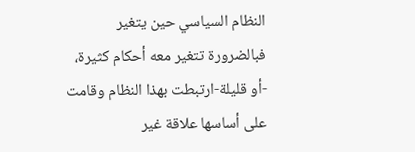النظام السياسي حين يتغير فبالضرورة تتغير معه أحكام كثيرة، -أو قليلة-ارتبطت بهذا النظام وقامت على أساسها علاقة غير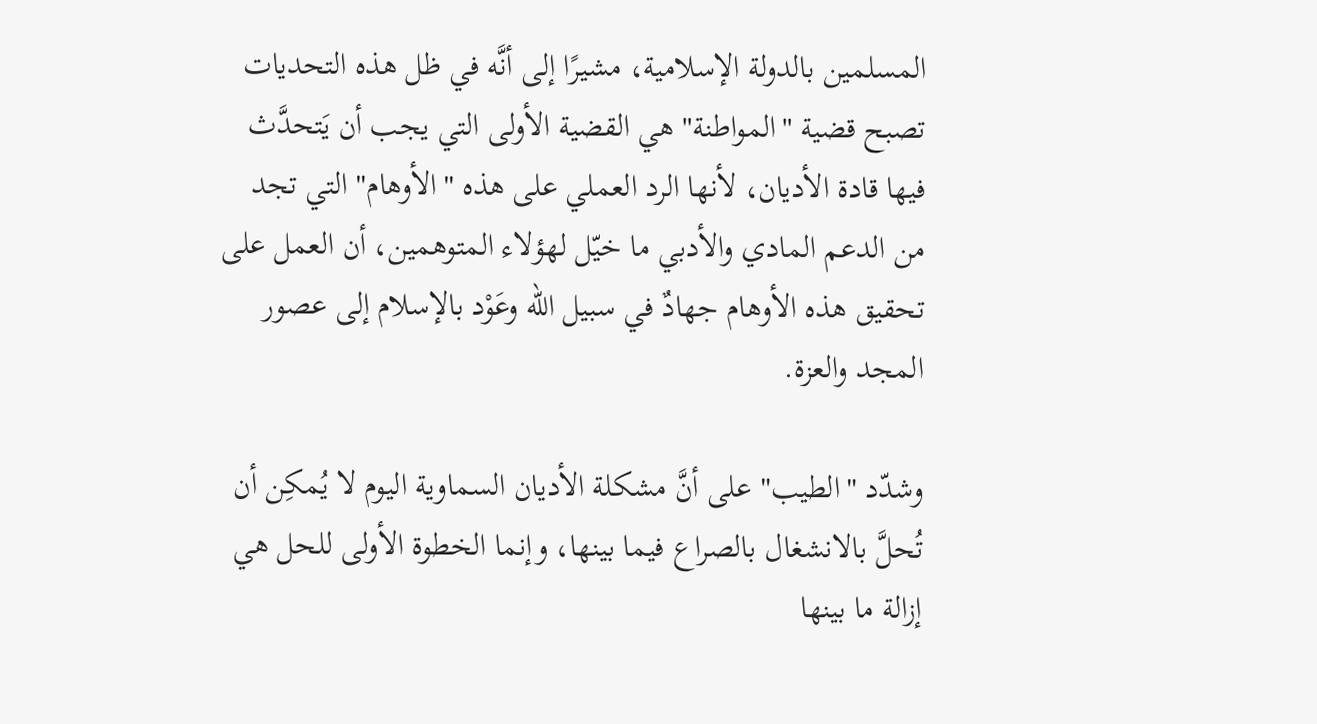المسلمين بالدولة الإسلامية، مشيرًا إلى أنَّه في ظل هذه التحديات تصبح قضية "المواطنة" هي القضية الأولى التي يجب أن يَتحدَّث فيها قادة الأديان، لأنها الرد العملي على هذه "الأوهام" التي تجد من الدعم المادي والأدبي ما خيّل لهؤلاء المتوهمين، أن العمل على تحقيق هذه الأوهام جهادٌ في سبيل الله وعَوْد بالإسلام إلى عصور المجد والعزة.

وشدّد "الطيب" على أنَّ مشكلة الأديان السماوية اليوم لا يُمكِن أن تُحلَّ بالانشغال بالصراع فيما بينها، وإنما الخطوة الأولى للحل هي إزالة ما بينها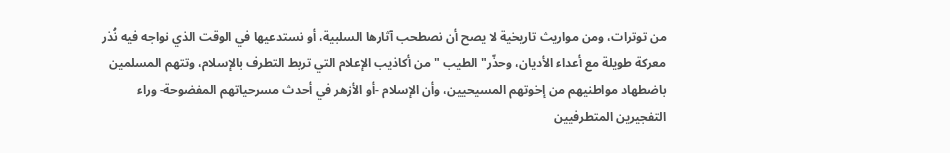من توترات، ومن مواريث تاريخية لا يصح أن نصطحب آثارها السلبية، أو نستدعيها في الوقت الذي نواجه فيه نُذر معركة طويلة مع أعداء الأديان، وحذّر" الطيب " من أكاذيب الإعلام التي تربط التطرف بالإسلام، وتتهم المسلمين باضطهاد مواطنيهم من إخوتهم المسيحيين، وأن الإسلام -أو الأزهر في أحدث مسرحياتهم المفضوحة- وراء التفجيرين المتطرفيين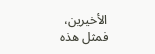الأخيرين، فمثل هذه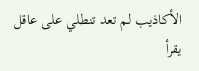الأكاذيب لم تعد تنطلي على عاقل يقرأ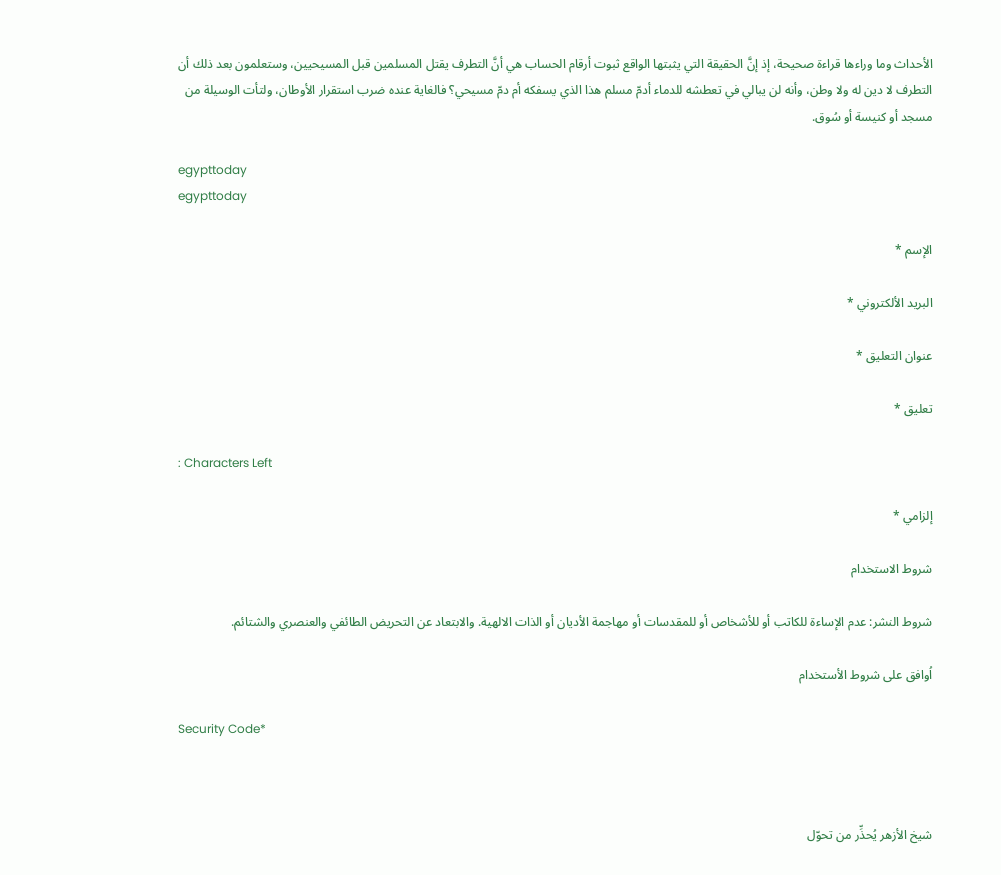الأحداث وما وراءها قراءة صحيحة، إذ إنَّ الحقيقة التي يثبتها الواقع ثبوت أرقام الحساب هي أنَّ التطرف يقتل المسلمين قبل المسيحيين، وستعلمون بعد ذلك أن التطرف لا دين له ولا وطن، وأنه لن يبالي في تعطشه للدماء أدمّ مسلم هذا الذي يسفكه أم دمّ مسيحي؟ فالغاية عنده ضرب استقرار الأوطان، ولتأت الوسيلة من مسجد أو كنيسة أو سُوق.

egypttoday
egypttoday

الإسم *

البريد الألكتروني *

عنوان التعليق *

تعليق *

: Characters Left

إلزامي *

شروط الاستخدام

شروط النشر: عدم الإساءة للكاتب أو للأشخاص أو للمقدسات أو مهاجمة الأديان أو الذات الالهية. والابتعاد عن التحريض الطائفي والعنصري والشتائم.

اُوافق على شروط الأستخدام

Security Code*



شيخ الأزهر يُحذِّر من تحوّل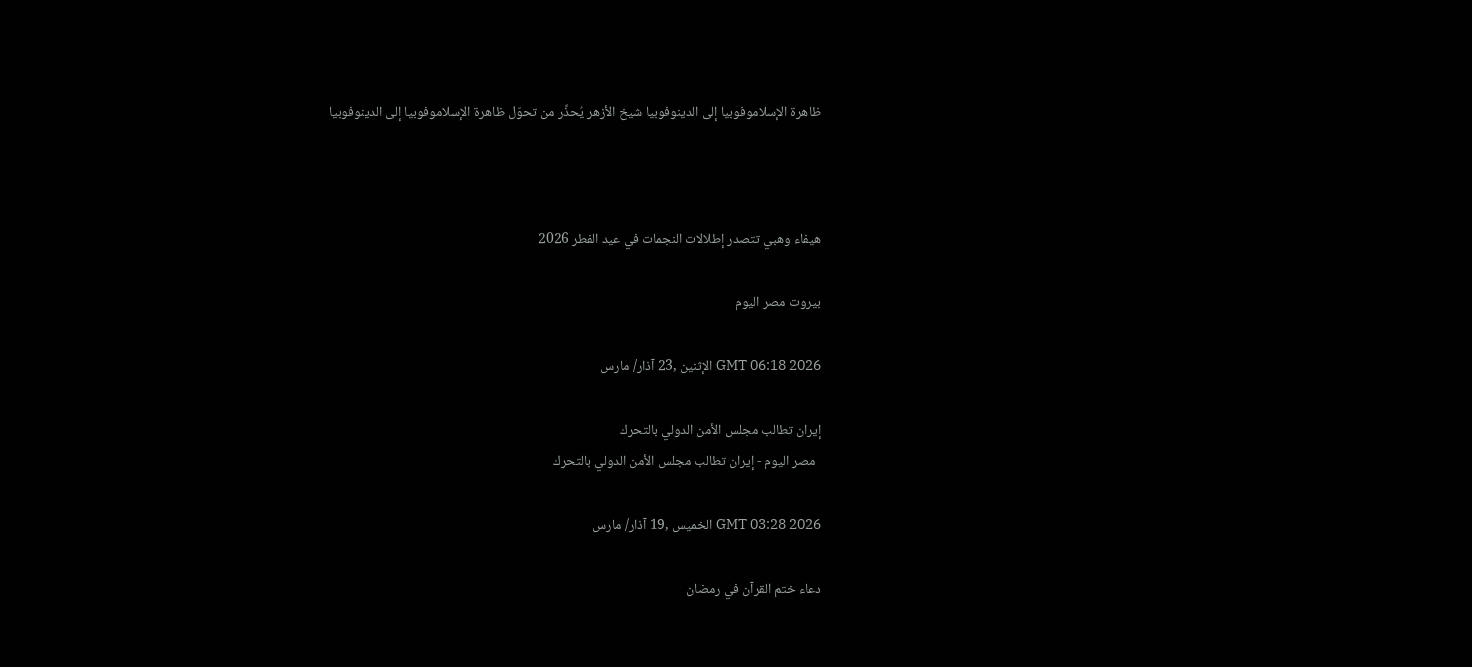ظاهرة الإسلاموفوبيا إلى الدينوفوبيا شيخ الأزهر يُحذِّر من تحوّل ظاهرة الإسلاموفوبيا إلى الدينوفوبيا



هيفاء وهبي تتصدر إطلالات النجمات في عيد الفطر 2026

بيروت مصر اليوم

GMT 06:18 2026 الإثنين ,23 آذار/ مارس

إيران تطالب مجلس الأمن الدولي بالتحرك
  مصر اليوم - إيران تطالب مجلس الأمن الدولي بالتحرك

GMT 03:28 2026 الخميس ,19 آذار/ مارس

دعاء ختم القرآن في رمضان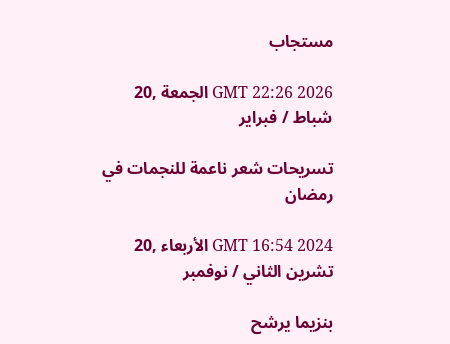مستجاب

GMT 22:26 2026 الجمعة ,20 شباط / فبراير

تسريحات شعر ناعمة للنجمات في رمضان

GMT 16:54 2024 الأربعاء ,20 تشرين الثاني / نوفمبر

بنزيما يرشح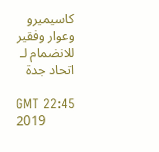كاسيميرو وعوار وفقير للانضمام لـ اتحاد جدة

GMT 22:45 2019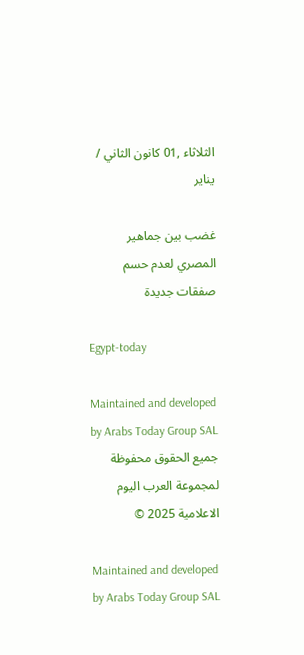الثلاثاء ,01 كانون الثاني / يناير

غضب بين جماهير المصري لعدم حسم صفقات جديدة

Egypt-today

Maintained and developed by Arabs Today Group SAL
جميع الحقوق محفوظة لمجموعة العرب اليوم الاعلامية 2025 ©

Maintained and developed by Arabs Today Group SAL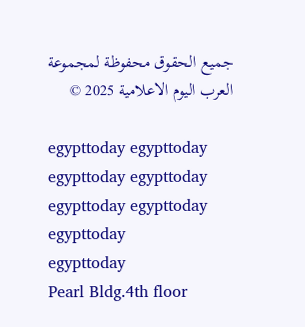جميع الحقوق محفوظة لمجموعة العرب اليوم الاعلامية 2025 ©

egypttoday egypttoday egypttoday egypttoday
egypttoday egypttoday egypttoday
egypttoday
Pearl Bldg.4th floor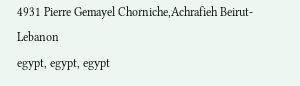4931 Pierre Gemayel Chorniche,Achrafieh Beirut- Lebanon
egypt, egypt, egypt